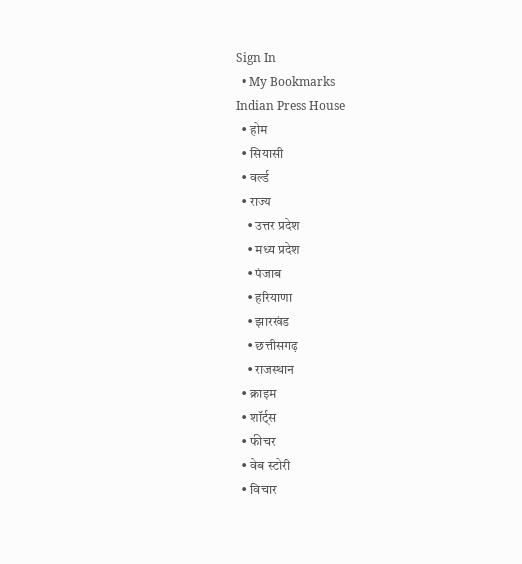Sign In
  • My Bookmarks
Indian Press House
  • होम
  • सियासी
  • वर्ल्ड
  • राज्य
    • उत्तर प्रदेश
    • मध्य प्रदेश
    • पंजाब
    • हरियाणा
    • झारखंड
    • छत्तीसगढ़
    • राजस्थान
  • क्राइम
  • शॉर्ट्स
  • फीचर
  • वेब स्टोरी
  • विचार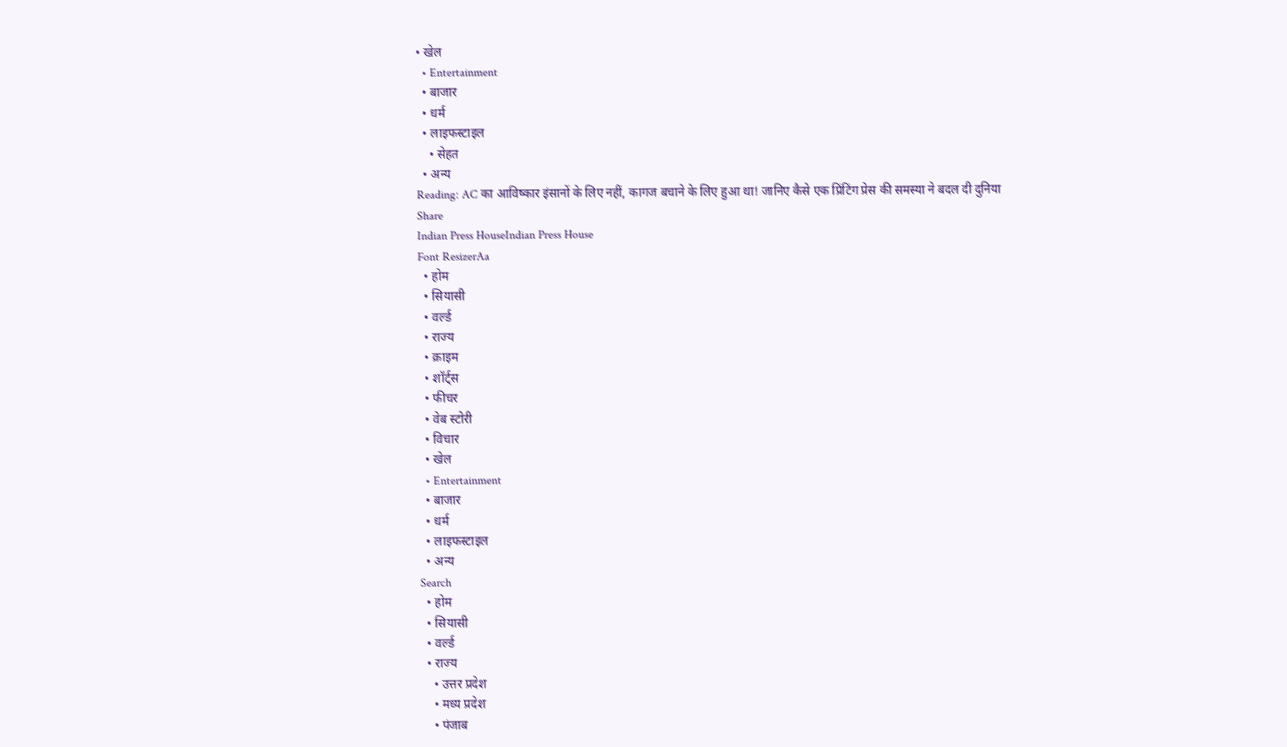• खेल
  • Entertainment
  • बाजार
  • धर्म
  • लाइफस्टाइल
    • सेहत
  • अन्य
Reading: AC का आविष्कार इंसानों के लिए नहीं, कागज बचाने के लिए हुआ था! जानिए कैसे एक प्रिंटिंग प्रेस की समस्या ने बदल दी दुनिया
Share
Indian Press HouseIndian Press House
Font ResizerAa
  • होम
  • सियासी
  • वर्ल्ड
  • राज्य
  • क्राइम
  • शॉर्ट्स
  • फीचर
  • वेब स्टोरी
  • विचार
  • खेल
  • Entertainment
  • बाजार
  • धर्म
  • लाइफस्टाइल
  • अन्य
Search
  • होम
  • सियासी
  • वर्ल्ड
  • राज्य
    • उत्तर प्रदेश
    • मध्य प्रदेश
    • पंजाब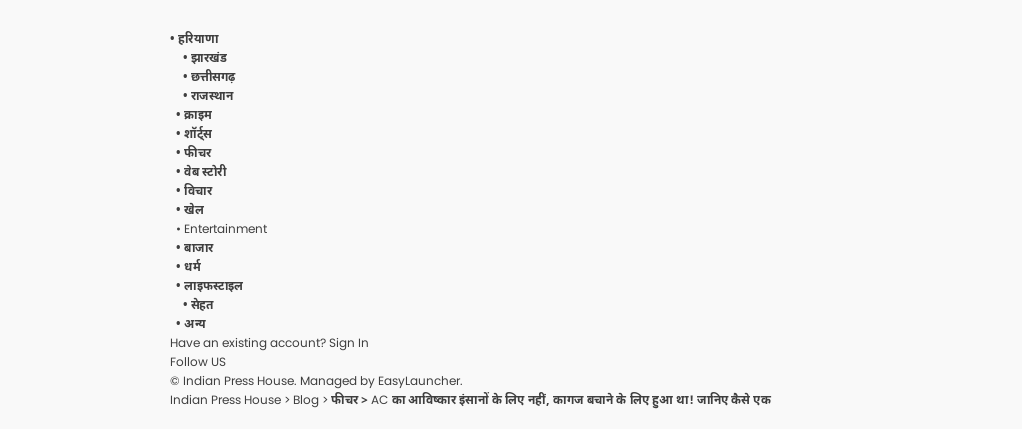• हरियाणा
    • झारखंड
    • छत्तीसगढ़
    • राजस्थान
  • क्राइम
  • शॉर्ट्स
  • फीचर
  • वेब स्टोरी
  • विचार
  • खेल
  • Entertainment
  • बाजार
  • धर्म
  • लाइफस्टाइल
    • सेहत
  • अन्य
Have an existing account? Sign In
Follow US
© Indian Press House. Managed by EasyLauncher.
Indian Press House > Blog > फीचर > AC का आविष्कार इंसानों के लिए नहीं, कागज बचाने के लिए हुआ था! जानिए कैसे एक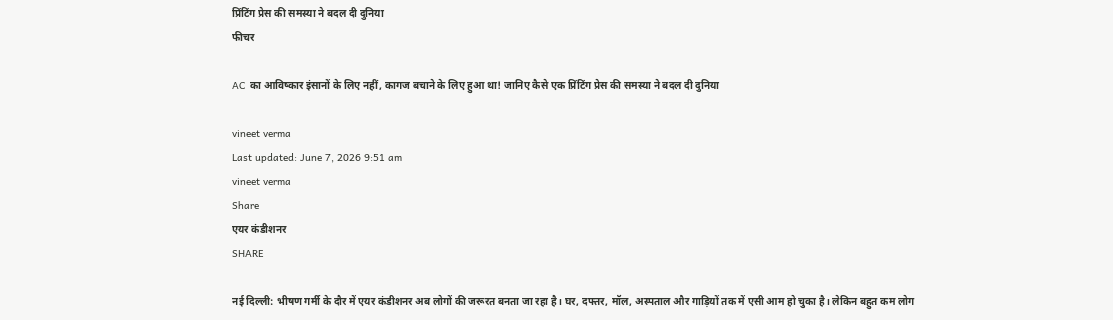प्रिंटिंग प्रेस की समस्या ने बदल दी दुनिया
फीचर

AC का आविष्कार इंसानों के लिए नहीं, कागज बचाने के लिए हुआ था! जानिए कैसे एक प्रिंटिंग प्रेस की समस्या ने बदल दी दुनिया

vineet verma
Last updated: June 7, 2026 9:51 am
vineet verma
Share
एयर कंडीशनर
SHARE

नई दिल्ली: भीषण गर्मी के दौर में एयर कंडीशनर अब लोगों की जरूरत बनता जा रहा है। घर, दफ्तर, मॉल, अस्पताल और गाड़ियों तक में एसी आम हो चुका है। लेकिन बहुत कम लोग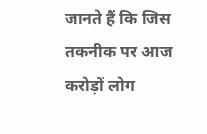जानते हैं कि जिस तकनीक पर आज करोड़ों लोग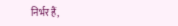निर्भर हैं,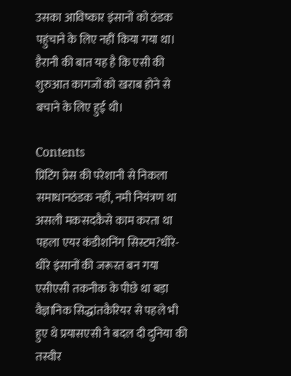उसका आविष्कार इंसानों को ठंडक पहुंचाने के लिए नहीं किया गया था। हैरानी की बात यह है कि एसी की शुरुआत कागजों को खराब होने से बचाने के लिए हुई थी।

Contents
प्रिंटिंग प्रेस की परेशानी से निकला समाधानठंडक नहीं, नमी नियंत्रण था असली मकसदकैसे काम करता था पहला एयर कंडीशनिंग सिस्टम?धीरे-धीरे इंसानों की जरूरत बन गया एसीएसी तकनीक के पीछे था बड़ा वैज्ञानिक सिद्धांतकैरियर से पहले भी हुए थे प्रयासएसी ने बदल दी दुनिया की तस्वीर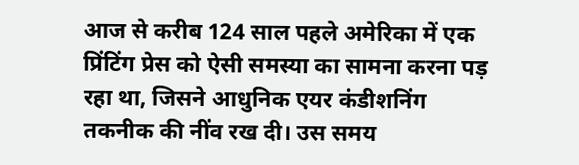आज से करीब 124 साल पहले अमेरिका में एक प्रिंटिंग प्रेस को ऐसी समस्या का सामना करना पड़ रहा था, जिसने आधुनिक एयर कंडीशनिंग तकनीक की नींव रख दी। उस समय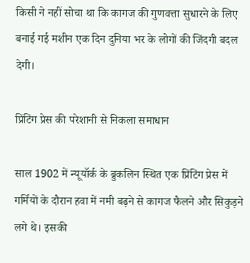किसी ने नहीं सोचा था कि कागज की गुणवत्ता सुधारने के लिए बनाई गई मशीन एक दिन दुनिया भर के लोगों की जिंदगी बदल देगी।

प्रिंटिंग प्रेस की परेशानी से निकला समाधान

साल 1902 में न्यूयॉर्क के ब्रुकलिन स्थित एक प्रिंटिंग प्रेस में गर्मियों के दौरान हवा में नमी बढ़ने से कागज फैलने और सिकुड़ने लगे थे। इसकी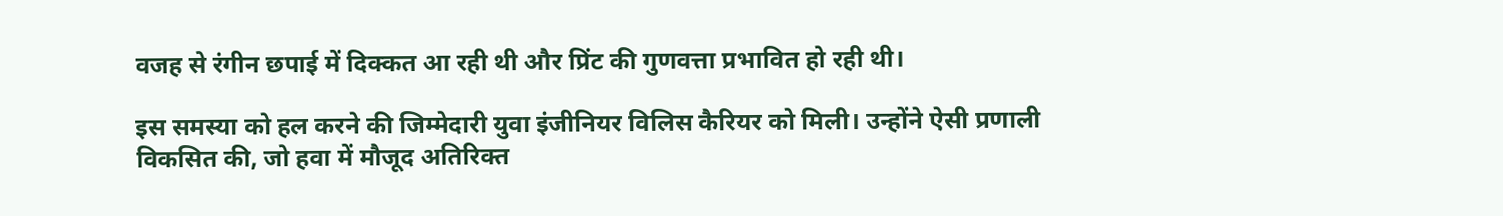वजह से रंगीन छपाई में दिक्कत आ रही थी और प्रिंट की गुणवत्ता प्रभावित हो रही थी।

इस समस्या को हल करने की जिम्मेदारी युवा इंजीनियर विलिस कैरियर को मिली। उन्होंने ऐसी प्रणाली विकसित की, जो हवा में मौजूद अतिरिक्त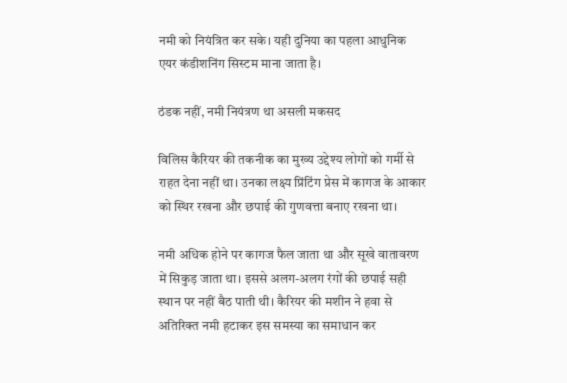नमी को नियंत्रित कर सके। यही दुनिया का पहला आधुनिक एयर कंडीशनिंग सिस्टम माना जाता है।

ठंडक नहीं, नमी नियंत्रण था असली मकसद

विलिस कैरियर की तकनीक का मुख्य उद्देश्य लोगों को गर्मी से राहत देना नहीं था। उनका लक्ष्य प्रिंटिंग प्रेस में कागज के आकार को स्थिर रखना और छपाई की गुणवत्ता बनाए रखना था।

नमी अधिक होने पर कागज फैल जाता था और सूखे वातावरण में सिकुड़ जाता था। इससे अलग-अलग रंगों की छपाई सही स्थान पर नहीं बैठ पाती थी। कैरियर की मशीन ने हवा से अतिरिक्त नमी हटाकर इस समस्या का समाधान कर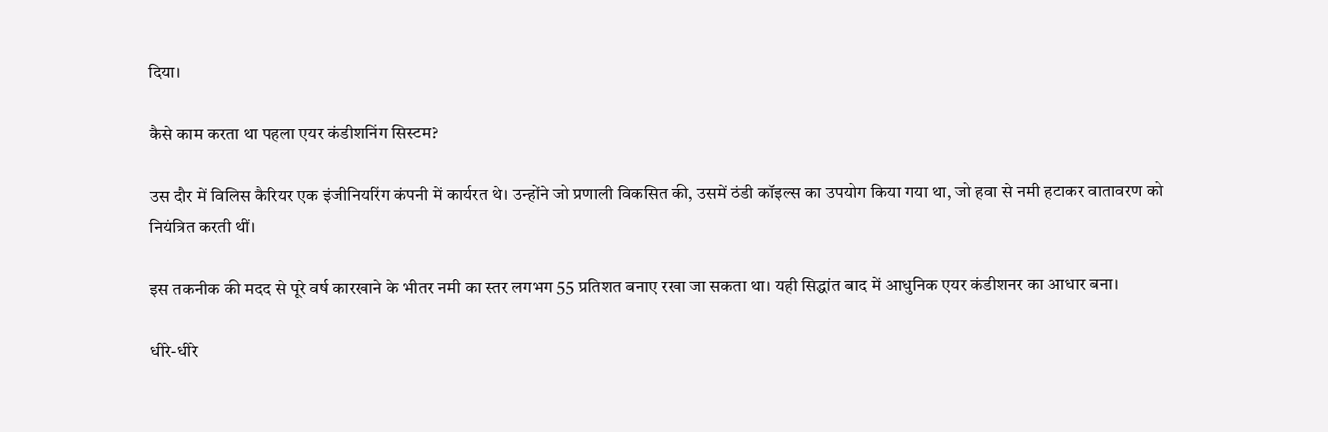दिया।

कैसे काम करता था पहला एयर कंडीशनिंग सिस्टम?

उस दौर में विलिस कैरियर एक इंजीनियरिंग कंपनी में कार्यरत थे। उन्होंने जो प्रणाली विकसित की, उसमें ठंडी कॉइल्स का उपयोग किया गया था, जो हवा से नमी हटाकर वातावरण को नियंत्रित करती थीं।

इस तकनीक की मदद से पूरे वर्ष कारखाने के भीतर नमी का स्तर लगभग 55 प्रतिशत बनाए रखा जा सकता था। यही सिद्धांत बाद में आधुनिक एयर कंडीशनर का आधार बना।

धीरे-धीरे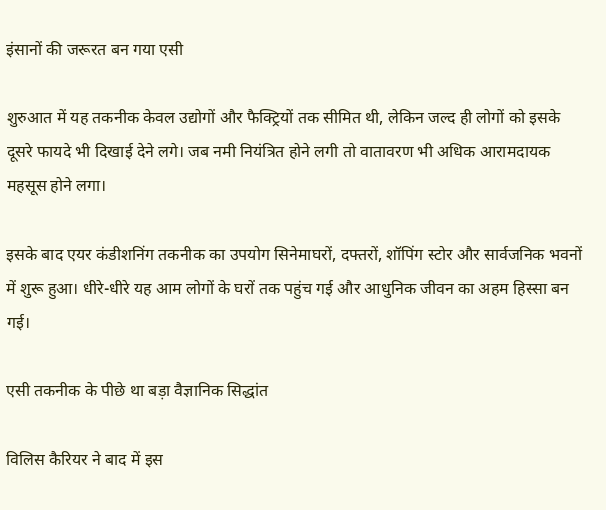इंसानों की जरूरत बन गया एसी

शुरुआत में यह तकनीक केवल उद्योगों और फैक्ट्रियों तक सीमित थी, लेकिन जल्द ही लोगों को इसके दूसरे फायदे भी दिखाई देने लगे। जब नमी नियंत्रित होने लगी तो वातावरण भी अधिक आरामदायक महसूस होने लगा।

इसके बाद एयर कंडीशनिंग तकनीक का उपयोग सिनेमाघरों, दफ्तरों, शॉपिंग स्टोर और सार्वजनिक भवनों में शुरू हुआ। धीरे-धीरे यह आम लोगों के घरों तक पहुंच गई और आधुनिक जीवन का अहम हिस्सा बन गई।

एसी तकनीक के पीछे था बड़ा वैज्ञानिक सिद्धांत

विलिस कैरियर ने बाद में इस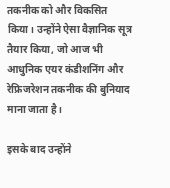तकनीक को और विकसित किया। उन्होंने ऐसा वैज्ञानिक सूत्र तैयार किया, जो आज भी आधुनिक एयर कंडीशनिंग और रेफ्रिजरेशन तकनीक की बुनियाद माना जाता है।

इसके बाद उन्होंने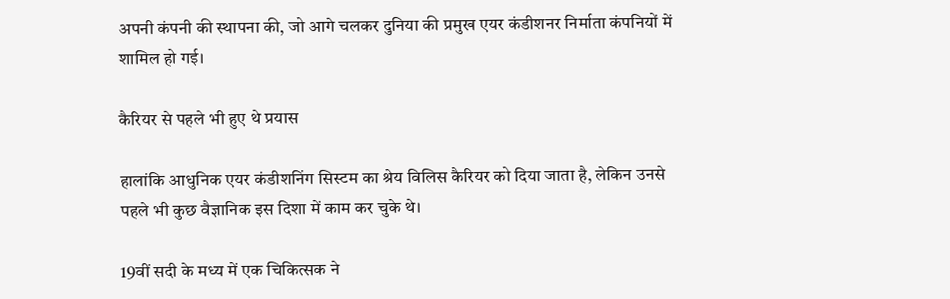अपनी कंपनी की स्थापना की, जो आगे चलकर दुनिया की प्रमुख एयर कंडीशनर निर्माता कंपनियों में शामिल हो गई।

कैरियर से पहले भी हुए थे प्रयास

हालांकि आधुनिक एयर कंडीशनिंग सिस्टम का श्रेय विलिस कैरियर को दिया जाता है, लेकिन उनसे पहले भी कुछ वैज्ञानिक इस दिशा में काम कर चुके थे।

19वीं सदी के मध्य में एक चिकित्सक ने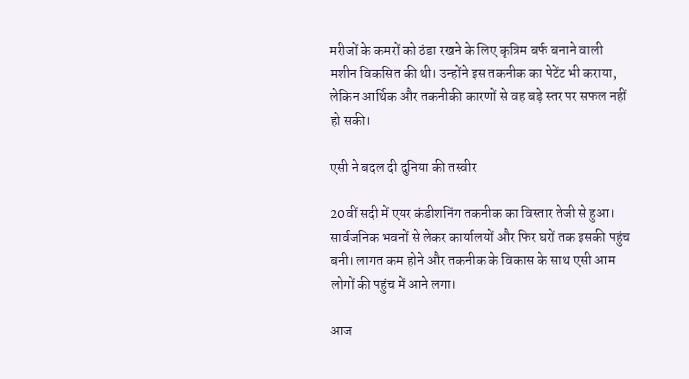मरीजों के कमरों को ठंडा रखने के लिए कृत्रिम बर्फ बनाने वाली मशीन विकसित की थी। उन्होंने इस तकनीक का पेटेंट भी कराया, लेकिन आर्थिक और तकनीकी कारणों से वह बड़े स्तर पर सफल नहीं हो सकी।

एसी ने बदल दी दुनिया की तस्वीर

20वीं सदी में एयर कंडीशनिंग तकनीक का विस्तार तेजी से हुआ। सार्वजनिक भवनों से लेकर कार्यालयों और फिर घरों तक इसकी पहुंच बनी। लागत कम होने और तकनीक के विकास के साथ एसी आम लोगों की पहुंच में आने लगा।

आज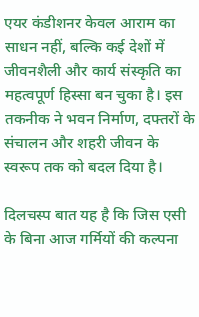एयर कंडीशनर केवल आराम का साधन नहीं, बल्कि कई देशों में जीवनशैली और कार्य संस्कृति का महत्वपूर्ण हिस्सा बन चुका है। इस तकनीक ने भवन निर्माण, दफ्तरों के संचालन और शहरी जीवन के स्वरूप तक को बदल दिया है।

दिलचस्प बात यह है कि जिस एसी के बिना आज गर्मियों की कल्पना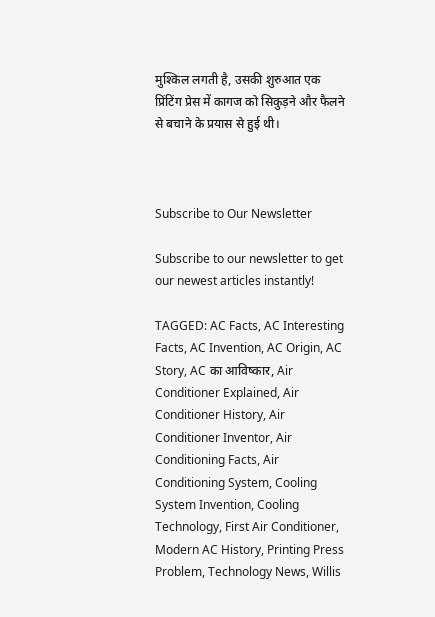मुश्किल लगती है, उसकी शुरुआत एक प्रिंटिंग प्रेस में कागज को सिकुड़ने और फैलने से बचाने के प्रयास से हुई थी।



Subscribe to Our Newsletter

Subscribe to our newsletter to get our newest articles instantly!

TAGGED: AC Facts, AC Interesting Facts, AC Invention, AC Origin, AC Story, AC का आविष्कार, Air Conditioner Explained, Air Conditioner History, Air Conditioner Inventor, Air Conditioning Facts, Air Conditioning System, Cooling System Invention, Cooling Technology, First Air Conditioner, Modern AC History, Printing Press Problem, Technology News, Willis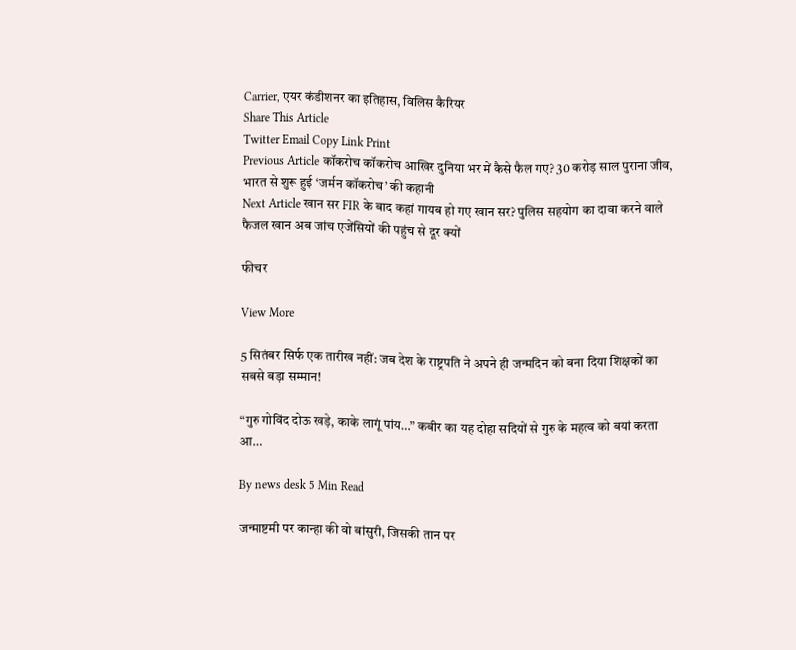Carrier, एयर कंडीशनर का इतिहास, विलिस कैरियर
Share This Article
Twitter Email Copy Link Print
Previous Article कॉकरोच कॉकरोच आखिर दुनिया भर में कैसे फैल गए? 30 करोड़ साल पुराना जीव, भारत से शुरू हुई ‘जर्मन कॉकरोच’ की कहानी
Next Article खान सर FIR के बाद कहां गायब हो गए खान सर? पुलिस सहयोग का दावा करने वाले फैजल खान अब जांच एजेंसियों की पहुंच से दूर क्यों

फीचर

View More

5 सितंबर सिर्फ एक तारीख नहीं: जब देश के राष्ट्रपति ने अपने ही जन्मदिन को बना दिया शिक्षकों का सबसे बड़ा सम्मान!

“गुरु गोविंद दोऊ खड़े, काके लागूं पांय…” कबीर का यह दोहा सदियों से गुरु के महत्व को बयां करता आ…

By news desk 5 Min Read

जन्माष्टमी पर कान्हा की वो बांसुरी, जिसकी तान पर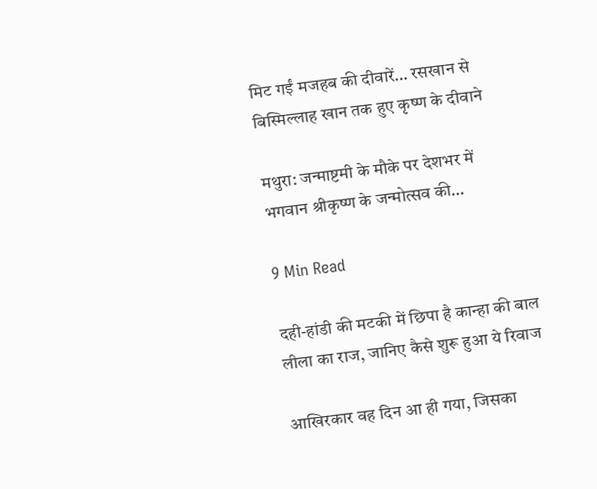मिट गईं मजहब की दीवारें… रसखान से बिस्मिल्लाह खान तक हुए कृष्ण के दीवाने

मथुरा: जन्माष्टमी के मौके पर देशभर में भगवान श्रीकृष्ण के जन्मोत्सव की…

9 Min Read

दही-हांडी की मटकी में छिपा है कान्हा की बाल लीला का राज, जानिए कैसे शुरू हुआ ये रिवाज

आखिरकार वह दिन आ ही गया, जिसका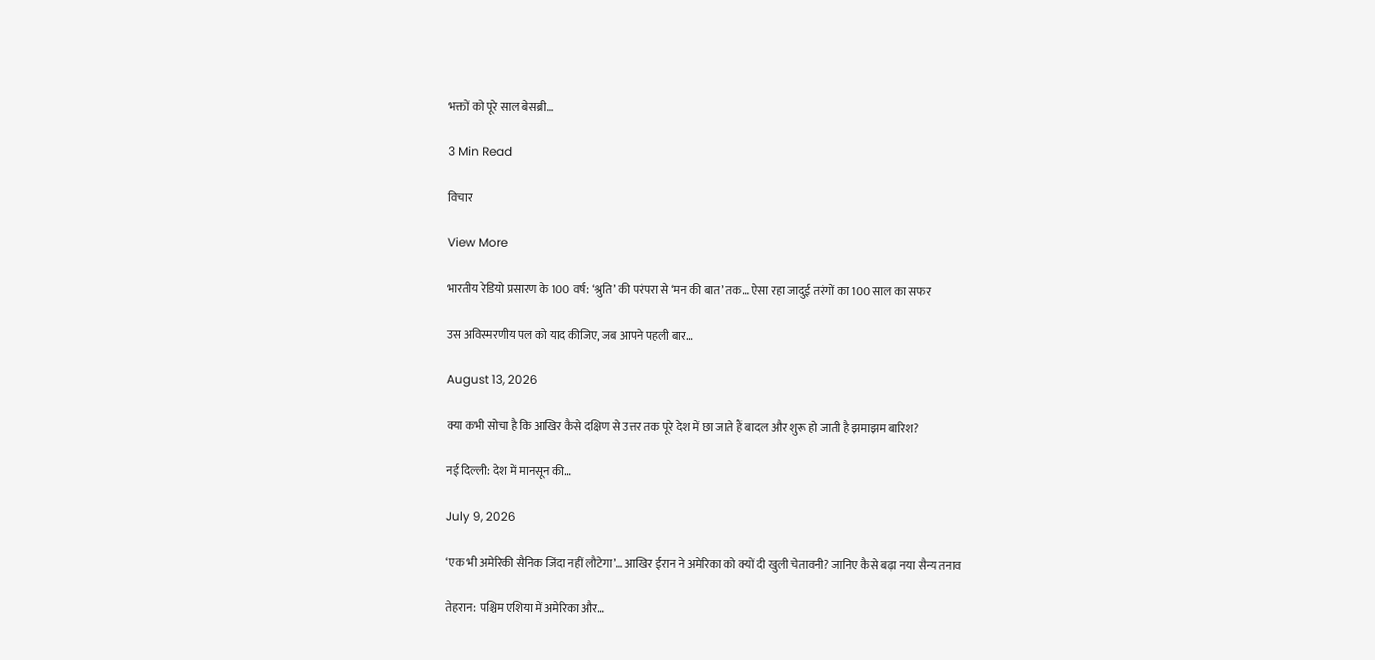भक्तों को पूरे साल बेसब्री…

3 Min Read

विचार

View More

भारतीय रेडियो प्रसारण के 100 वर्ष: ‘श्रुति’ की परंपरा से ‘मन की बात’ तक… ऐसा रहा जादुई तरंगों का 100 साल का सफर

उस अविस्मरणीय पल को याद कीजिए, जब आपने पहली बार…

August 13, 2026

क्या कभी सोचा है कि आखिर कैसे दक्षिण से उत्तर तक पूरे देश में छा जाते हैं बादल और शुरू हो जाती है झमाझम बारिश?

नई दिल्ली: देश में मानसून की…

July 9, 2026

‘एक भी अमेरिकी सैनिक जिंदा नहीं लौटेगा’… आखिर ईरान ने अमेरिका को क्यों दी खुली चेतावनी? जानिए कैसे बढ़ा नया सैन्य तनाव

तेहरान: पश्चिम एशिया में अमेरिका और…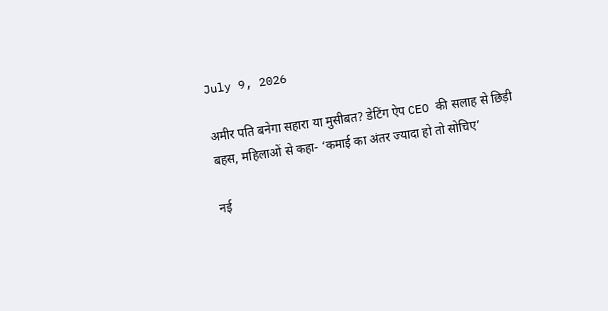July 9, 2026

अमीर पति बनेगा सहारा या मुसीबत? डेटिंग ऐप CEO की सलाह से छिड़ी बहस, महिलाओं से कहा- ‘कमाई का अंतर ज्यादा हो तो सोचिए’

नई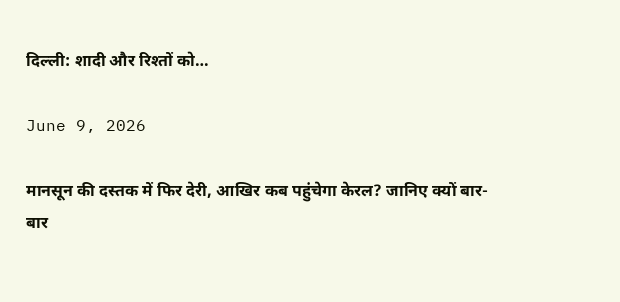दिल्ली: शादी और रिश्तों को…

June 9, 2026

मानसून की दस्तक में फिर देरी, आखिर कब पहुंचेगा केरल? जानिए क्यों बार-बार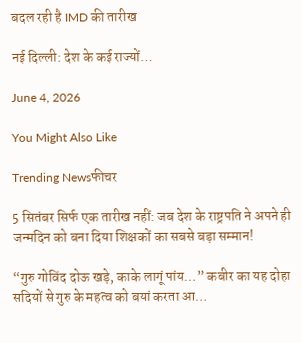बदल रही है IMD की तारीख

नई दिल्ली: देश के कई राज्यों…

June 4, 2026

You Might Also Like

Trending Newsफीचर

5 सितंबर सिर्फ एक तारीख नहीं: जब देश के राष्ट्रपति ने अपने ही जन्मदिन को बना दिया शिक्षकों का सबसे बड़ा सम्मान!

“गुरु गोविंद दोऊ खड़े, काके लागूं पांय…” कबीर का यह दोहा सदियों से गुरु के महत्व को बयां करता आ…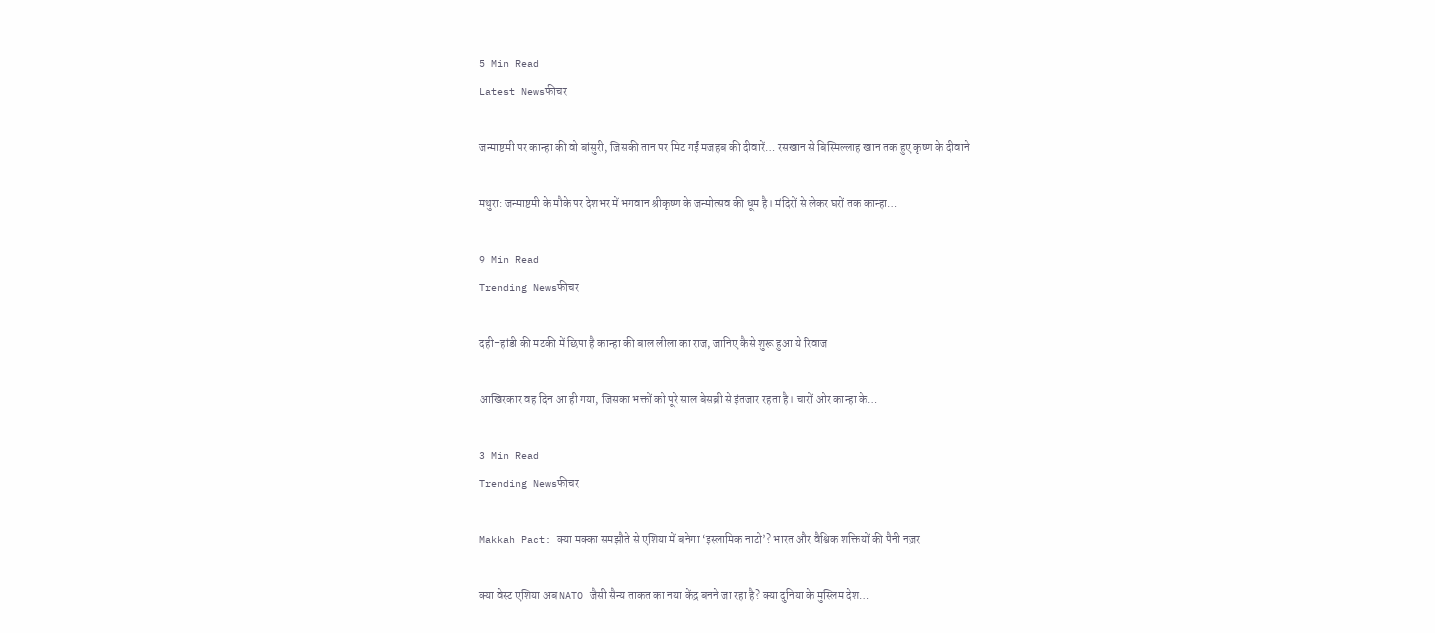5 Min Read
Latest Newsफीचर

जन्माष्टमी पर कान्हा की वो बांसुरी, जिसकी तान पर मिट गईं मजहब की दीवारें… रसखान से बिस्मिल्लाह खान तक हुए कृष्ण के दीवाने

मथुरा: जन्माष्टमी के मौके पर देशभर में भगवान श्रीकृष्ण के जन्मोत्सव की धूम है। मंदिरों से लेकर घरों तक कान्हा…

9 Min Read
Trending Newsफीचर

दही-हांडी की मटकी में छिपा है कान्हा की बाल लीला का राज, जानिए कैसे शुरू हुआ ये रिवाज

आखिरकार वह दिन आ ही गया, जिसका भक्तों को पूरे साल बेसब्री से इंतजार रहता है। चारों ओर कान्हा के…

3 Min Read
Trending Newsफीचर

Makkah Pact: क्या मक्का समझौते से एशिया में बनेगा ‘इस्लामिक नाटो’? भारत और वैश्विक शक्तियों की पैनी नज़र

क्या वेस्ट एशिया अब NATO जैसी सैन्य ताकत का नया केंद्र बनने जा रहा है? क्या दुनिया के मुस्लिम देश…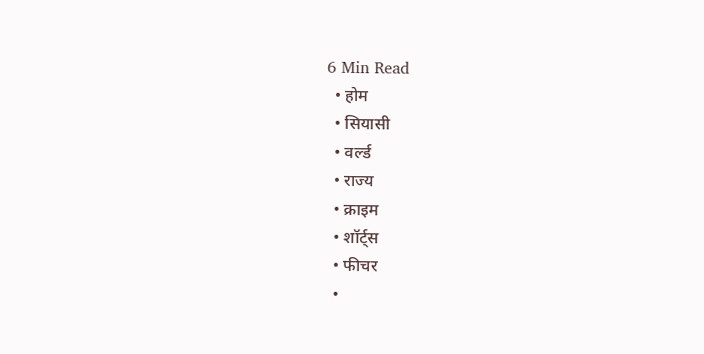6 Min Read
  • होम
  • सियासी
  • वर्ल्ड
  • राज्य
  • क्राइम
  • शॉर्ट्स
  • फीचर
  •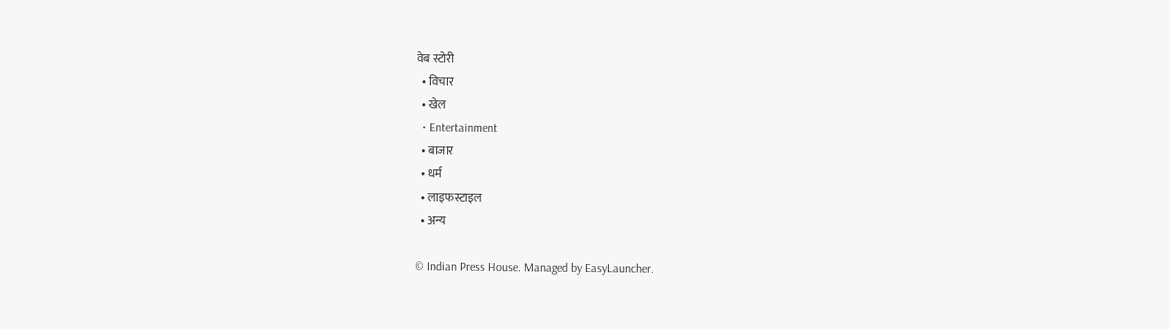वेब स्टोरी
  • विचार
  • खेल
  • Entertainment
  • बाजार
  • धर्म
  • लाइफस्टाइल
  • अन्य

© Indian Press House. Managed by EasyLauncher.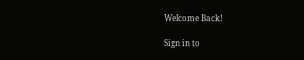Welcome Back!

Sign in to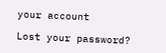your account

Lost your password?